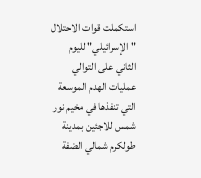استكملت قوات الاحتلال "الإسرائيلي" لليوم الثاني على التوالي عمليات الهدم الموسعة التي تنفذها في مخيم نور شمس للاجئين بمدينة طولكرم شمالي الضفة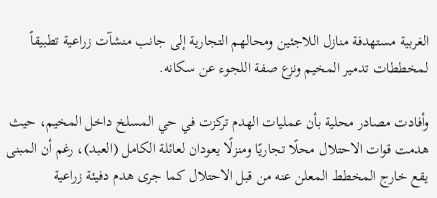الغربية مستهدفة منازل اللاجئين ومحالهم التجارية إلى جانب منشآت زراعية تطبيقاً لمخططات تدمير المخيم ونزع صفة اللجوء عن سكانه.

وأفادت مصادر محلية بأن عمليات الهدم تركزت في حي المسلخ داخل المخيم، حيث هدمت قوات الاحتلال محلًا تجاريًا ومنزلًا يعودان لعائلة الكامل (العبد)، رغم أن المبنى يقع خارج المخطط المعلن عنه من قبل الاحتلال كما جرى هدم دفيئة زراعية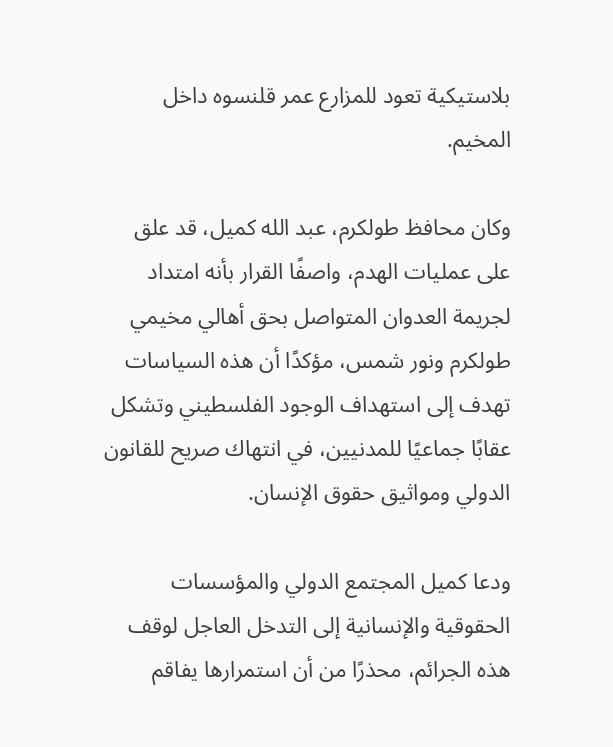بلاستيكية تعود للمزارع عمر قلنسوه داخل المخيم.

وكان محافظ طولكرم، عبد الله كميل، قد علق على عمليات الهدم، واصفًا القرار بأنه امتداد لجريمة العدوان المتواصل بحق أهالي مخيمي طولكرم ونور شمس، مؤكدًا أن هذه السياسات تهدف إلى استهداف الوجود الفلسطيني وتشكل عقابًا جماعيًا للمدنيين، في انتهاك صريح للقانون الدولي ومواثيق حقوق الإنسان.

ودعا كميل المجتمع الدولي والمؤسسات الحقوقية والإنسانية إلى التدخل العاجل لوقف هذه الجرائم، محذرًا من أن استمرارها يفاقم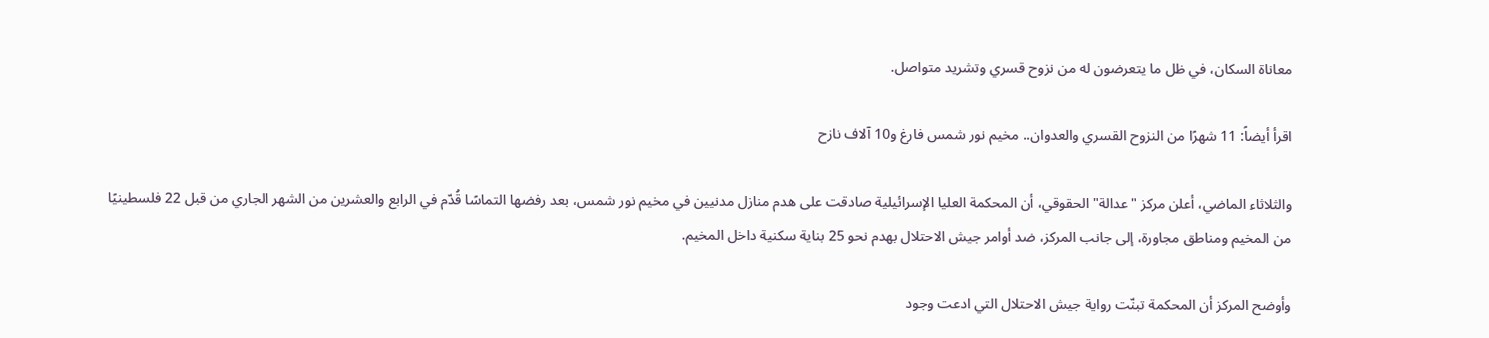معاناة السكان، في ظل ما يتعرضون له من نزوح قسري وتشريد متواصل.

اقرأ أيضاً: 11 شهرًا من النزوح القسري والعدوان.. مخيم نور شمس فارغ و10 آلاف نازح

والثلاثاء الماضي، أعلن مركز "عدالة" الحقوقي، أن المحكمة العليا الإسرائيلية صادقت على هدم منازل مدنيين في مخيم نور شمس، بعد رفضها التماسًا قُدّم في الرابع والعشرين من الشهر الجاري من قبل 22 فلسطينيًا من المخيم ومناطق مجاورة، إلى جانب المركز، ضد أوامر جيش الاحتلال بهدم نحو 25 بناية سكنية داخل المخيم.

وأوضح المركز أن المحكمة تبنّت رواية جيش الاحتلال التي ادعت وجود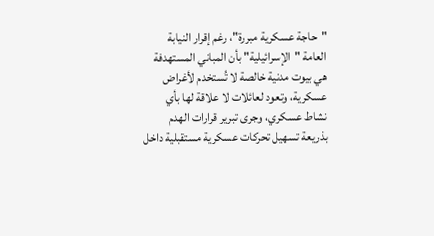"حاجة عسكرية مبررة"، رغم إقرار النيابة العامة "الإسرائيلية" بأن المباني المستهدفة هي بيوت مدنية خالصة لا تُستخدم لأغراض عسكرية، وتعود لعائلات لا علاقة لها بأي نشاط عسكري، وجرى تبرير قرارات الهدم بذريعة تسهيل تحركات عسكرية مستقبلية داخل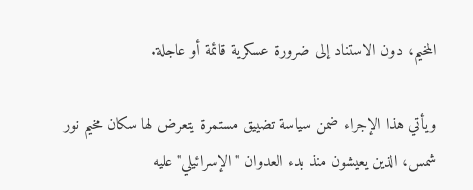المخيم، دون الاستناد إلى ضرورة عسكرية قائمة أو عاجلة.

ويأتي هذا الإجراء ضمن سياسة تضييق مستمرة يتعرض لها سكان مخيم نور شمس، الذين يعيشون منذ بدء العدوان "الإسرائيلي" عليه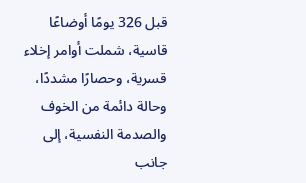قبل 326 يومًا أوضاعًا قاسية، شملت أوامر إخلاء قسرية، وحصارًا مشددًا، وحالة دائمة من الخوف والصدمة النفسية، إلى جانب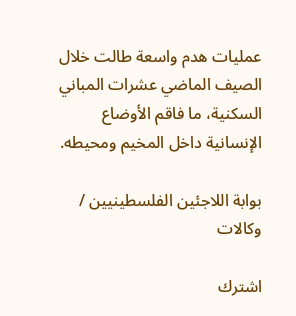عمليات هدم واسعة طالت خلال الصيف الماضي عشرات المباني السكنية، ما فاقم الأوضاع الإنسانية داخل المخيم ومحيطه.

بوابة اللاجئين الفلسطينيين / وكالات

اشترك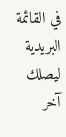في القائمة البريدية ليصلك آخر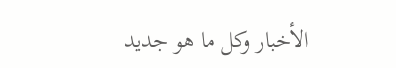الأخبار وكل ما هو جديد